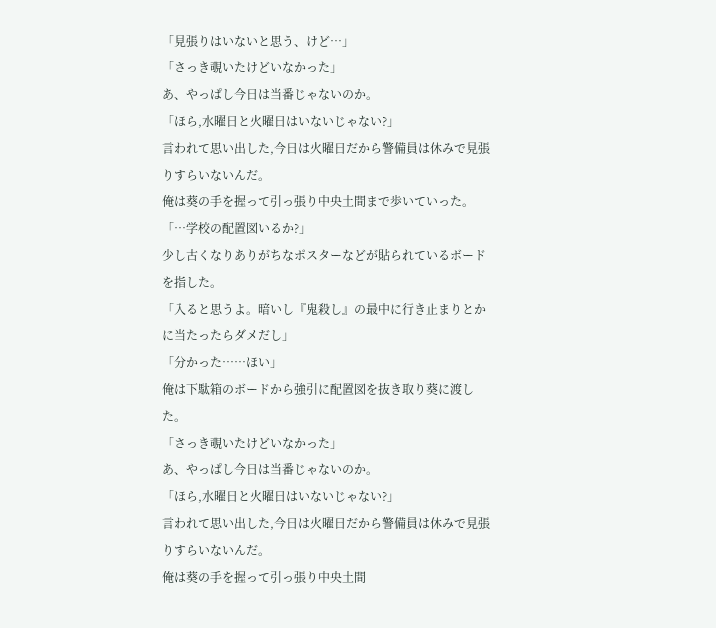「見張りはいないと思う、けど…」
「さっき覗いたけどいなかった」
あ、やっぱし今日は当番じゃないのか。
「ほら,水曜日と火曜日はいないじゃない?」
言われて思い出した,今日は火曜日だから警備員は休みで見張りすらいないんだ。
俺は葵の手を握って引っ張り中央土間まで歩いていった。
「…学校の配置図いるか?」
少し古くなりありがちなポスターなどが貼られているボードを指した。
「入ると思うよ。暗いし『鬼殺し』の最中に行き止まりとかに当たったらダメだし」
「分かった……ほい」
俺は下駄箱のボードから強引に配置図を抜き取り葵に渡した。
「さっき覗いたけどいなかった」
あ、やっぱし今日は当番じゃないのか。
「ほら,水曜日と火曜日はいないじゃない?」
言われて思い出した,今日は火曜日だから警備員は休みで見張りすらいないんだ。
俺は葵の手を握って引っ張り中央土間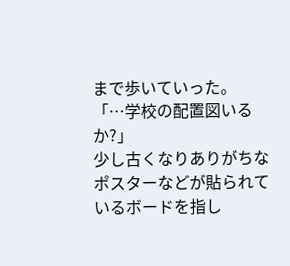まで歩いていった。
「…学校の配置図いるか?」
少し古くなりありがちなポスターなどが貼られているボードを指し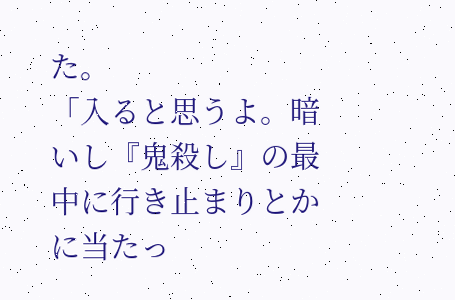た。
「入ると思うよ。暗いし『鬼殺し』の最中に行き止まりとかに当たっ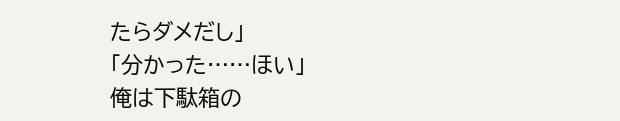たらダメだし」
「分かった……ほい」
俺は下駄箱の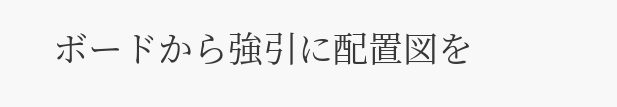ボードから強引に配置図を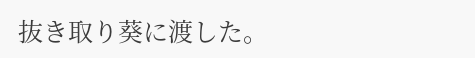抜き取り葵に渡した。